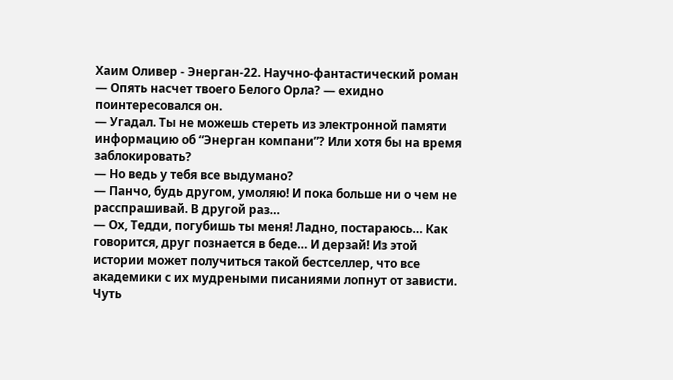Хаим Оливер - Энерган-22. Научно-фантастический роман
— Опять насчет твоего Белого Орла? — ехидно поинтересовался он.
— Угадал. Ты не можешь стереть из электронной памяти информацию об “Энерган компани”? Или хотя бы на время заблокировать?
— Но ведь у тебя все выдумано?
— Панчо, будь другом, умоляю! И пока больше ни о чем не расспрашивай. В другой раз…
— Ох, Тедди, погубишь ты меня! Ладно, постараюсь… Как говорится, друг познается в беде… И дерзай! Из этой истории может получиться такой бестселлер, что все академики с их мудреными писаниями лопнут от зависти.
Чуть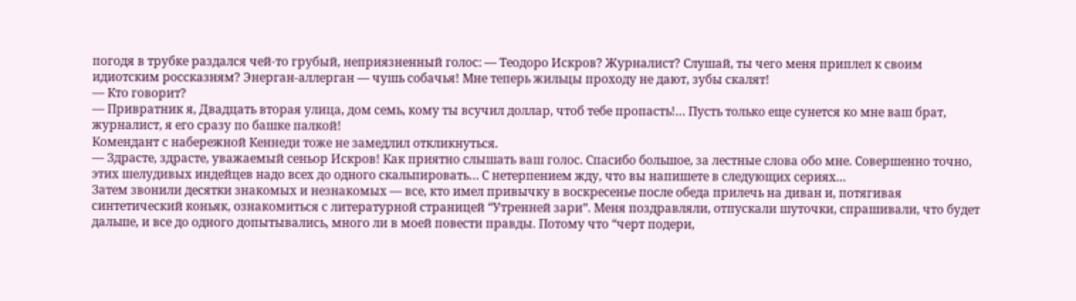погодя в трубке раздался чей-то грубый, неприязненный голос: — Теодоро Искров? Журналист? Слушай, ты чего меня приплел к своим идиотским россказням? Энерган-аллерган — чушь собачья! Мне теперь жильцы проходу не дают, зубы скалят!
— Кто говорит?
— Привратник я, Двадцать вторая улица, дом семь, кому ты всучил доллар, чтоб тебе пропасть!… Пусть только еще сунется ко мне ваш брат, журналист, я его сразу по башке палкой!
Комендант с набережной Кеннеди тоже не замедлил откликнуться.
— Здрасте, здрасте, уважаемый сеньор Искров! Как приятно слышать ваш голос. Спасибо большое, за лестные слова обо мне. Совершенно точно, этих шелудивых индейцев надо всех до одного скальпировать… С нетерпением жду, что вы напишете в следующих сериях…
Затем звонили десятки знакомых и незнакомых — все, кто имел привычку в воскресенье после обеда прилечь на диван и, потягивая синтетический коньяк, ознакомиться с литературной страницей “Утренней зари”. Меня поздравляли, отпускали шуточки, спрашивали, что будет дальше, и все до одного допытывались, много ли в моей повести правды. Потому что “черт подери,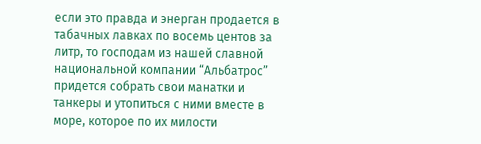если это правда и энерган продается в табачных лавках по восемь центов за литр, то господам из нашей славной национальной компании “Альбатрос” придется собрать свои манатки и танкеры и утопиться с ними вместе в море, которое по их милости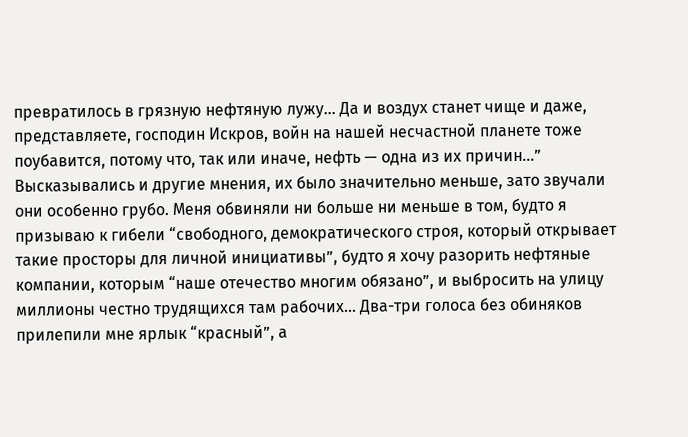превратилось в грязную нефтяную лужу… Да и воздух станет чище и даже, представляете, господин Искров, войн на нашей несчастной планете тоже поубавится, потому что, так или иначе, нефть — одна из их причин…”
Высказывались и другие мнения, их было значительно меньше, зато звучали они особенно грубо. Меня обвиняли ни больше ни меньше в том, будто я призываю к гибели “свободного, демократического строя, который открывает такие просторы для личной инициативы”, будто я хочу разорить нефтяные компании, которым “наше отечество многим обязано”, и выбросить на улицу миллионы честно трудящихся там рабочих… Два-три голоса без обиняков прилепили мне ярлык “красный”, а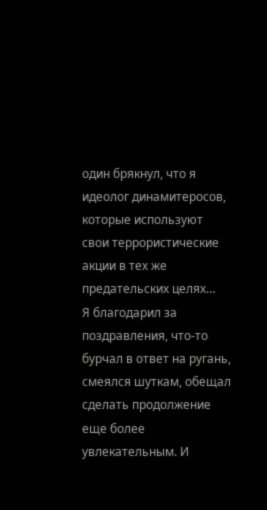один брякнул, что я идеолог динамитеросов, которые используют свои террористические акции в тех же предательских целях…
Я благодарил за поздравления, что-то бурчал в ответ на ругань, смеялся шуткам, обещал сделать продолжение еще более увлекательным. И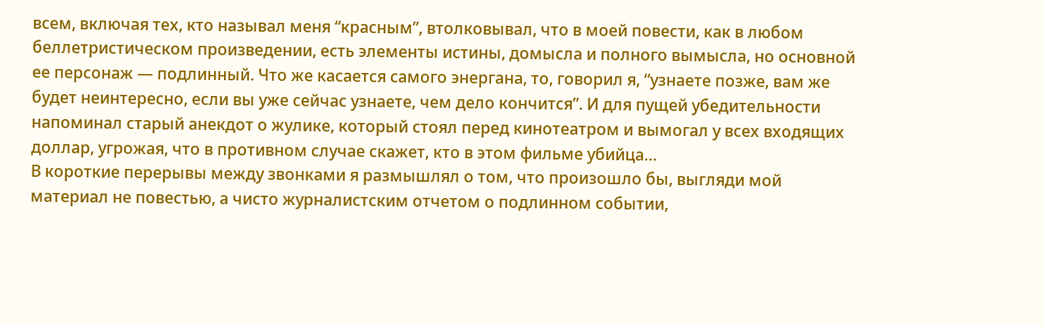всем, включая теx, кто называл меня “красным”, втолковывал, что в моей повести, как в любом беллетристическом произведении, есть элементы истины, домысла и полного вымысла, но основной ее персонаж — подлинный. Что же касается самого энергана, то, говорил я, “узнаете позже, вам же будет неинтересно, если вы уже сейчас узнаете, чем дело кончится”. И для пущей убедительности напоминал старый анекдот о жулике, который стоял перед кинотеатром и вымогал у всех входящих доллар, угрожая, что в противном случае скажет, кто в этом фильме убийца…
В короткие перерывы между звонками я размышлял о том, что произошло бы, выгляди мой материал не повестью, а чисто журналистским отчетом о подлинном событии,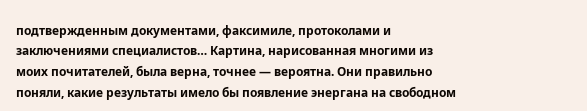подтвержденным документами, факсимиле, протоколами и заключениями специалистов… Картина, нарисованная многими из моих почитателей, была верна, точнее — вероятна. Они правильно поняли, какие результаты имело бы появление энергана на свободном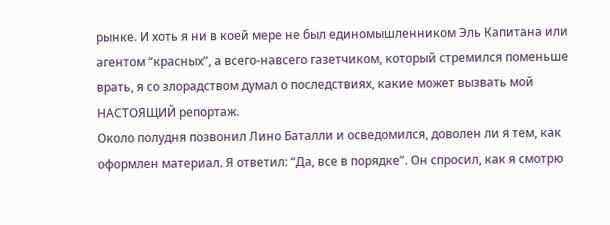рынке. И хоть я ни в коей мере не был единомышленником Эль Капитана или агентом “красных”, а всего-навсего газетчиком, который стремился поменьше врать, я со злорадством думал о последствиях, какие может вызвать мой НАСТОЯЩИЙ репортаж.
Около полудня позвонил Лино Баталли и осведомился, доволен ли я тем, как оформлен материал. Я ответил: “Да, все в порядке”. Он спросил, как я смотрю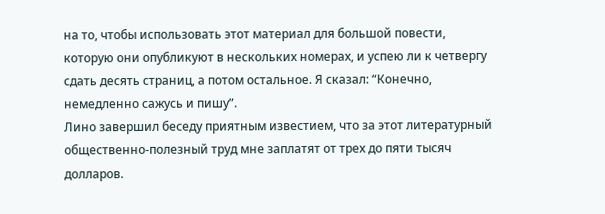на то, чтобы использовать этот материал для большой повести, которую они опубликуют в нескольких номерах, и успею ли к четвергу сдать десять страниц, а потом остальное. Я сказал: “Конечно, немедленно сажусь и пишу”.
Лино завершил беседу приятным известием, что за этот литературный общественно-полезный труд мне заплатят от трех до пяти тысяч долларов.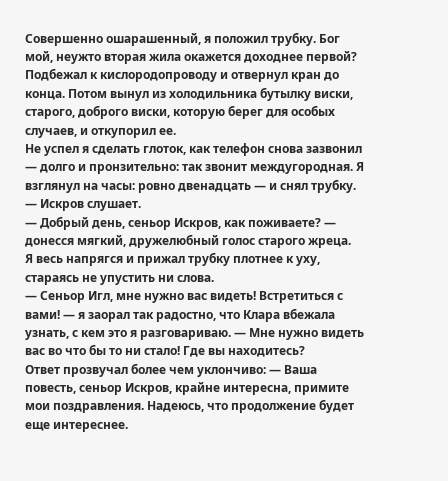Совершенно ошарашенный, я положил трубку. Бог мой, неужто вторая жила окажется доходнее первой? Подбежал к кислородопроводу и отвернул кран до конца. Потом вынул из холодильника бутылку виски, старого, доброго виски, которую берег для особых случаев, и откупорил ее.
Не успел я сделать глоток, как телефон снова зазвонил — долго и пронзительно: так звонит междугородная. Я взглянул на часы: ровно двенадцать — и снял трубку.
— Искров слушает.
— Добрый день, сеньор Искров, как поживаете? — донесся мягкий, дружелюбный голос старого жреца.
Я весь напрягся и прижал трубку плотнее к уху, стараясь не упустить ни слова.
— Сеньор Игл, мне нужно вас видеть! Встретиться с вами! — я заорал так радостно, что Клара вбежала узнать, с кем это я разговариваю. — Мне нужно видеть вас во что бы то ни стало! Где вы находитесь?
Ответ прозвучал более чем уклончиво: — Ваша повесть, сеньор Искров, крайне интересна, примите мои поздравления. Надеюсь, что продолжение будет еще интереснее.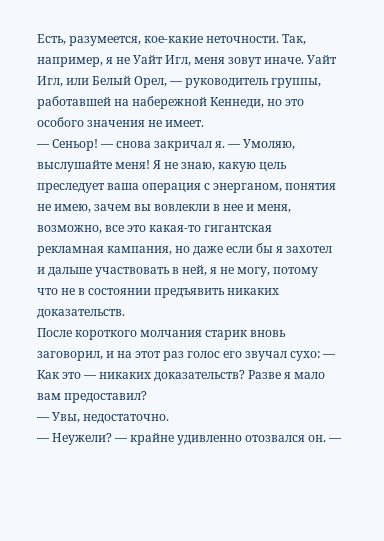Есть, разумеется, кое-какие неточности. Так, например, я не Уайт Игл, меня зовут иначе. Уайт Игл, или Белый Орел, — руководитель группы, работавшей на набережной Кеннеди, но это особого значения не имеет.
— Сеньор! — снова закричал я. — Умоляю, выслушайте меня! Я не знаю, какую цель преследует ваша операция с энерганом, понятия не имею, зачем вы вовлекли в нее и меня, возможно, все это какая-то гигантская рекламная кампания, но даже если бы я захотел и дальше участвовать в ней, я не могу, потому что не в состоянии предъявить никаких доказательств.
После короткого молчания старик вновь заговорил, и на этот раз голос его звучал сухо: — Как это — никаких доказательств? Разве я мало вам предоставил?
— Увы, недостаточно.
— Неужели? — крайне удивленно отозвался он. —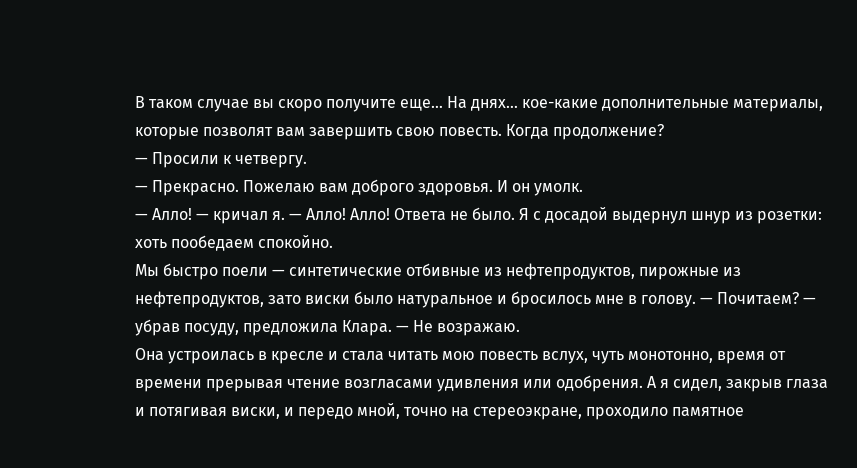В таком случае вы скоро получите еще… На днях… кое-какие дополнительные материалы, которые позволят вам завершить свою повесть. Когда продолжение?
— Просили к четвергу.
— Прекрасно. Пожелаю вам доброго здоровья. И он умолк.
— Алло! — кричал я. — Алло! Алло! Ответа не было. Я с досадой выдернул шнур из розетки: хоть пообедаем спокойно.
Мы быстро поели — синтетические отбивные из нефтепродуктов, пирожные из нефтепродуктов, зато виски было натуральное и бросилось мне в голову. — Почитаем? — убрав посуду, предложила Клара. — Не возражаю.
Она устроилась в кресле и стала читать мою повесть вслух, чуть монотонно, время от времени прерывая чтение возгласами удивления или одобрения. А я сидел, закрыв глаза и потягивая виски, и передо мной, точно на стереоэкране, проходило памятное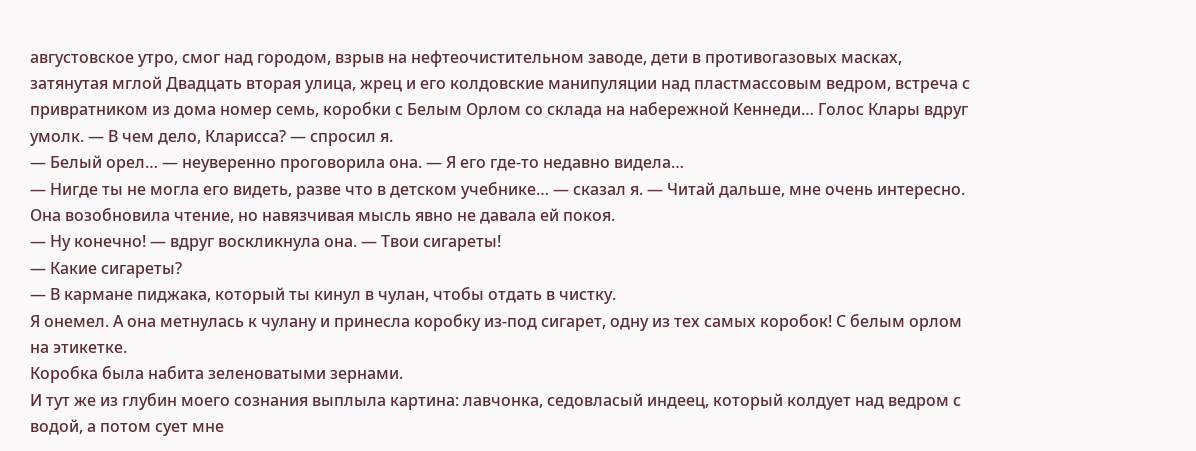августовское утро, смог над городом, взрыв на нефтеочистительном заводе, дети в противогазовых масках, затянутая мглой Двадцать вторая улица, жрец и его колдовские манипуляции над пластмассовым ведром, встреча с привратником из дома номер семь, коробки с Белым Орлом со склада на набережной Кеннеди… Голос Клары вдруг умолк. — В чем дело, Кларисса? — спросил я.
— Белый орел… — неуверенно проговорила она. — Я его где-то недавно видела…
— Нигде ты не могла его видеть, разве что в детском учебнике… — сказал я. — Читай дальше, мне очень интересно.
Она возобновила чтение, но навязчивая мысль явно не давала ей покоя.
— Ну конечно! — вдруг воскликнула она. — Твои сигареты!
— Какие сигареты?
— В кармане пиджака, который ты кинул в чулан, чтобы отдать в чистку.
Я онемел. А она метнулась к чулану и принесла коробку из-под сигарет, одну из тех самых коробок! С белым орлом на этикетке.
Коробка была набита зеленоватыми зернами.
И тут же из глубин моего сознания выплыла картина: лавчонка, седовласый индеец, который колдует над ведром с водой, а потом сует мне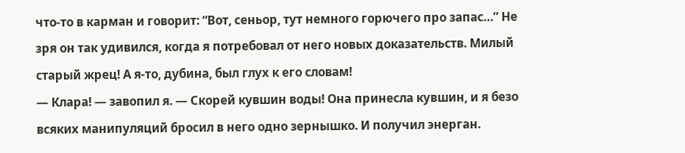что-то в карман и говорит: “Вот, сеньор, тут немного горючего про запас…” Не зря он так удивился, когда я потребовал от него новых доказательств. Милый старый жрец! А я-то, дубина, был глух к его словам!
— Клара! — завопил я. — Скорей кувшин воды! Она принесла кувшин, и я безо всяких манипуляций бросил в него одно зернышко. И получил энерган.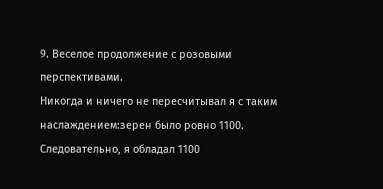9. Веселое продолжение с розовыми перспективами.
Никогда и ничего не пересчитывал я с таким наслаждением:зерен было ровно 1100. Следовательно, я обладал 1100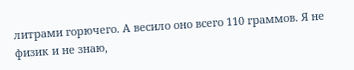литрами горючего. А весило оно всего 110 граммов. Я не физик и не знаю,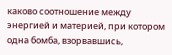каково соотношение между энергией и материей, при котором одна бомба, взорвавшись,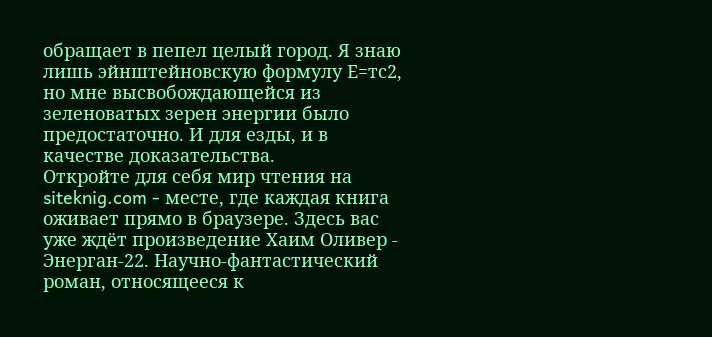обращает в пепел целый город. Я знаю лишь эйнштейновскую формулу Е=тс2, но мне высвобождающейся из зеленоватых зерен энергии было предостаточно. И для езды, и в качестве доказательства.
Откройте для себя мир чтения на siteknig.com - месте, где каждая книга оживает прямо в браузере. Здесь вас уже ждёт произведение Хаим Оливер - Энерган-22. Научно-фантастический роман, относящееся к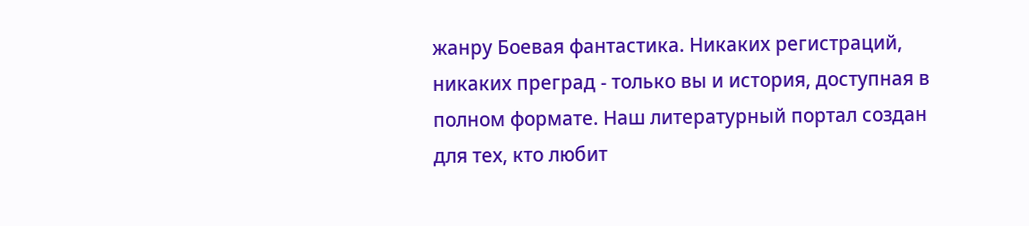жанру Боевая фантастика. Никаких регистраций, никаких преград - только вы и история, доступная в полном формате. Наш литературный портал создан для тех, кто любит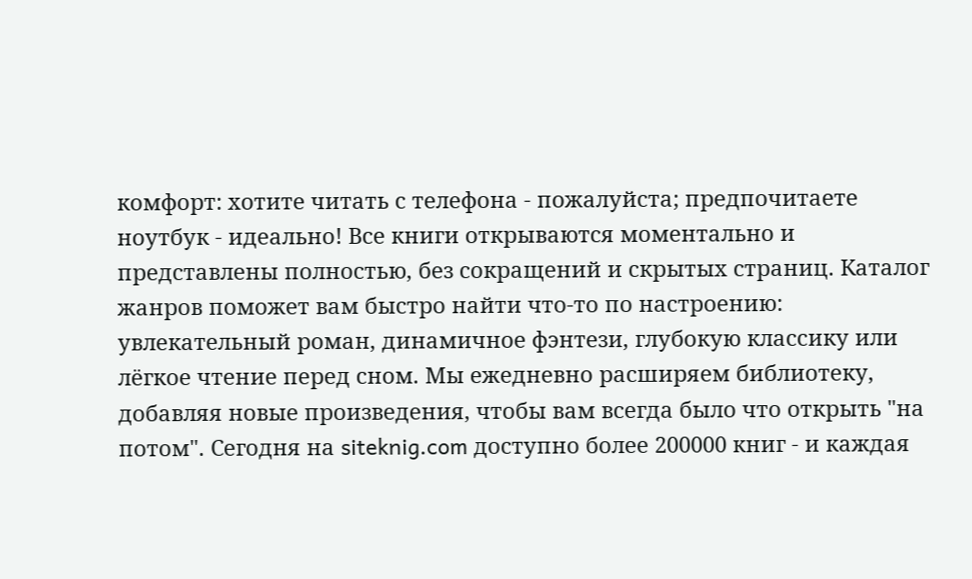комфорт: хотите читать с телефона - пожалуйста; предпочитаете ноутбук - идеально! Все книги открываются моментально и представлены полностью, без сокращений и скрытых страниц. Каталог жанров поможет вам быстро найти что-то по настроению: увлекательный роман, динамичное фэнтези, глубокую классику или лёгкое чтение перед сном. Мы ежедневно расширяем библиотеку, добавляя новые произведения, чтобы вам всегда было что открыть "на потом". Сегодня на siteknig.com доступно более 200000 книг - и каждая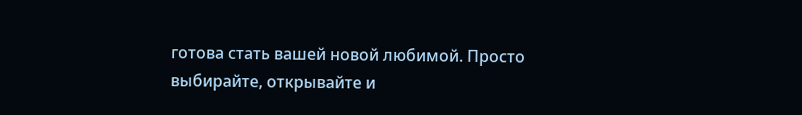готова стать вашей новой любимой. Просто выбирайте, открывайте и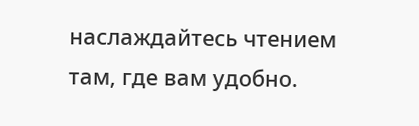наслаждайтесь чтением там, где вам удобно.